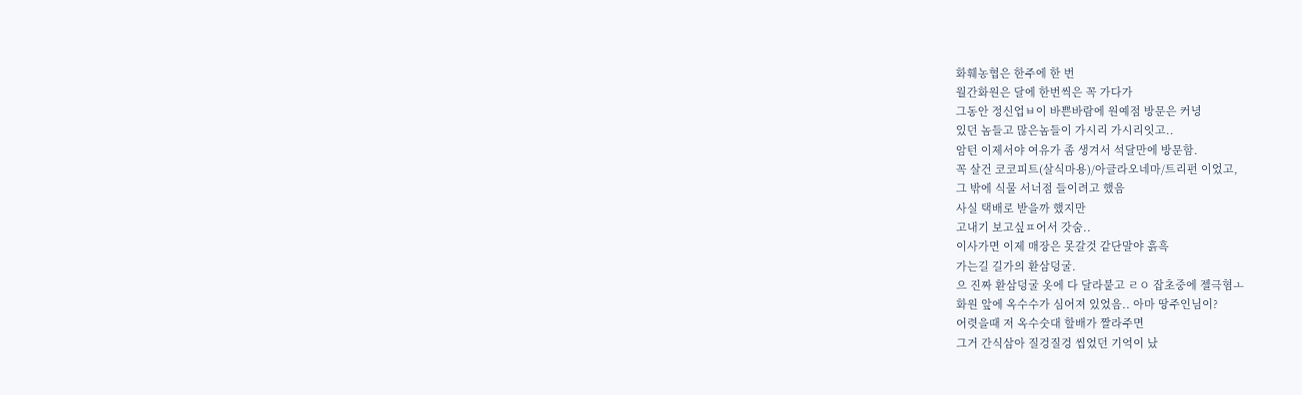화훼농협은 한주에 한 번
월간화원은 달에 한번씩은 꼭 가다가
그동안 정신업ㅂ이 바쁜바람에 원예점 방문은 커녕
있던 놈들고 많은놈들이 가시리 가시리잇고..
암턴 이제서야 여유가 좀 생겨서 석달만에 방문함.
꼭 살건 코코피트(살식마용)/아글라오네마/트리펀 이었고,
그 밖에 식물 서너점 들이려고 했음
사실 택배로 받을까 했지만
고내기 보고싶ㅍ어서 갓숨..
이사가면 이제 매장은 못갈것 같단말야 흙흑
가는길 길가의 환삼덩굴.
으 진짜 환삼덩굴 옷에 다 달라붙고 ㄹㅇ 잡초중에 젤극혐ㅗ
화원 앞에 옥수수가 심어져 있었음.. 아마 땅주인님이?
어렷을때 저 옥수숫대 할배가 짤라주면
그거 간식삼아 질겅질겅 씹었던 기억이 났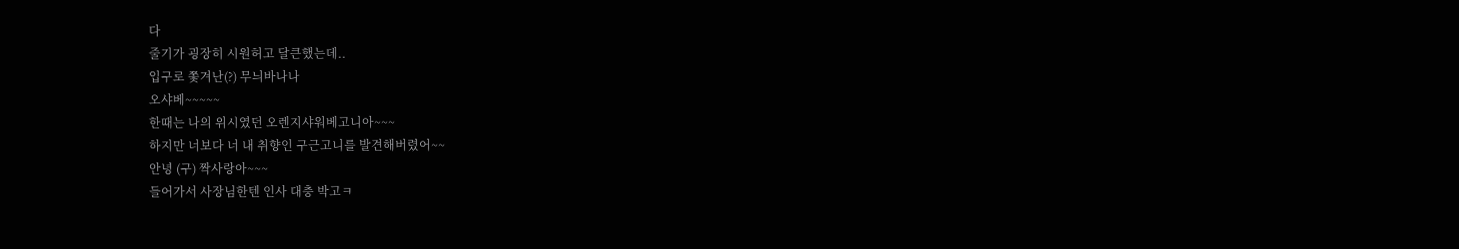다
줄기가 굉장히 시원허고 달큰했는데..
입구로 쫓겨난(?) 무늬바나나
오샤베~~~~~
한때는 나의 위시였던 오렌지샤워베고니아~~~
하지만 너보다 너 내 취향인 구근고니를 발견해버렸어~~
안녕 (구) 짝사랑아~~~
들어가서 사장님한텐 인사 대충 박고ㅋ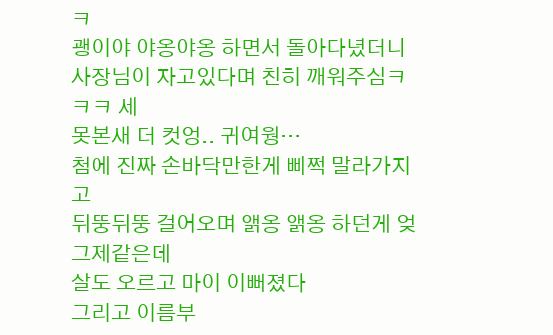ㅋ
괭이야 야옹야옹 하면서 돌아다녔더니
사장님이 자고있다며 친히 깨워주심ㅋㅋㅋ 세
못본새 더 컷엉.. 귀여웡…
첨에 진짜 손바닥만한게 삐쩍 말라가지고
뒤뚱뒤뚱 걸어오며 앩옹 앩옹 하던게 엊그제같은데
살도 오르고 마이 이뻐졌다
그리고 이름부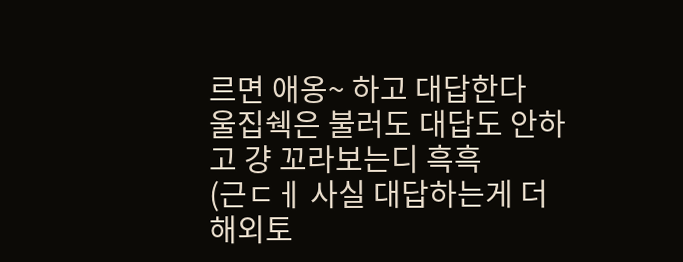르면 애옹~ 하고 대답한다
울집쉑은 불러도 대답도 안하고 걍 꼬라보는디 흑흑
(근ㄷㅔ 사실 대답하는게 더 해외토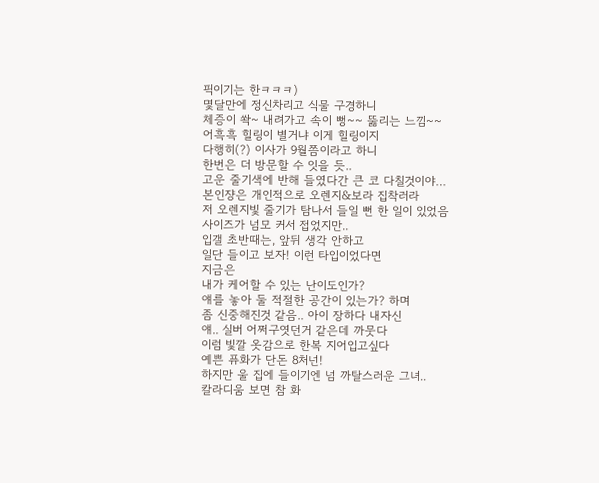픽이기는 한ㅋㅋㅋ)
몇달만에 정신차리고 식물 구경하니
체증이 쏵~ 내려가고 속이 뻥~~ 뚫리는 느낌~~
어흑흑 힐링이 별거냐 이게 힐링이지
다행히(?) 이사가 9월쯤이라고 하니
한번은 더 방문할 수 잇을 듯..
고운 줄기색에 반해 들였다간 큰 코 다칠것이야…
본인쟝은 개인적으로 오렌지&보라 집착러라
저 오렌지빛 줄기가 탐나서 들일 뻔 한 일이 있었음
사이즈가 넘모 커서 접었지만..
입갤 초반때는, 앞뒤 생각 안하고
일단 들이고 보자! 이런 타입이었다면
지금은
내가 케어할 수 있는 난이도인가?
얘를 놓아 둘 적절한 공간이 있는가? 하며
좀 신중해진것 같음.. 아이 장하다 내자신
얘.. 실버 어쩌구엿던거 같은데 까뭇다
이럼 빛깔 옷감으로 한복 지어입고싶다
예쁜 퓨화가 단돈 8처넌!
하지만 울 집에 들이기엔 넘 까탈스러운 그녀..
칼라디움 보면 참 화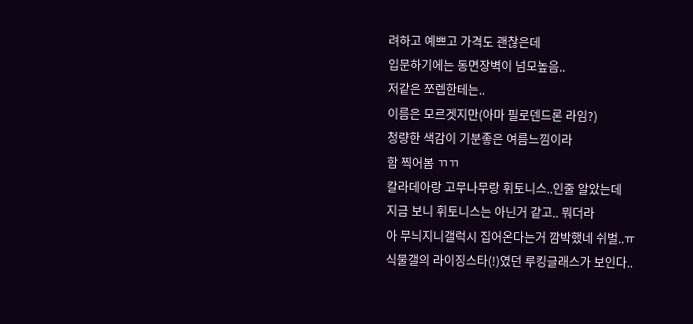려하고 예쁘고 가격도 괜찮은데
입문하기에는 동면장벽이 넘모높음..
저같은 쪼렙한테는..
이름은 모르겟지만(아마 필로덴드론 라임?)
청량한 색감이 기분좋은 여름느낌이라
함 찍어봄 ㄲㄲ
칼라데아랑 고무나무랑 휘토니스..인줄 알았는데
지금 보니 휘토니스는 아닌거 같고.. 뭐더라
아 무늬지니갤럭시 집어온다는거 깜박했네 쉬벌..ㅠ
식물갤의 라이징스타(!)였던 루킹글래스가 보인다..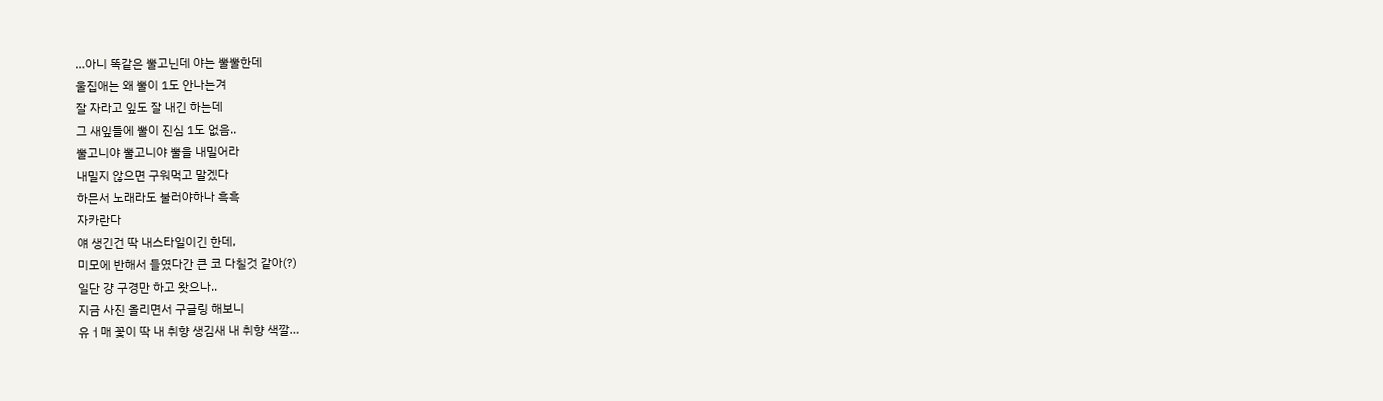…아니 똑같은 뿔고닌데 야는 뿔뿔한데
울집애는 왜 뿔이 1도 안나는겨
잘 자라고 잎도 잘 내긴 하는데
그 새잎들에 뿔이 진심 1도 없음..
뿔고니야 뿔고니야 뿔을 내밀어라
내밀지 않으면 구워먹고 말겠다
하믄서 노래라도 불러야하나 흑흑
자카란다
얘 생긴건 딱 내스타일이긴 한데,
미모에 반해서 들였다간 큰 코 다칠것 같아(?)
일단 걍 구경만 하고 왓으나..
지금 사진 올리면서 구글링 해보니
유ㅓ매 꽃이 딱 내 취향 생김새 내 취향 색깔…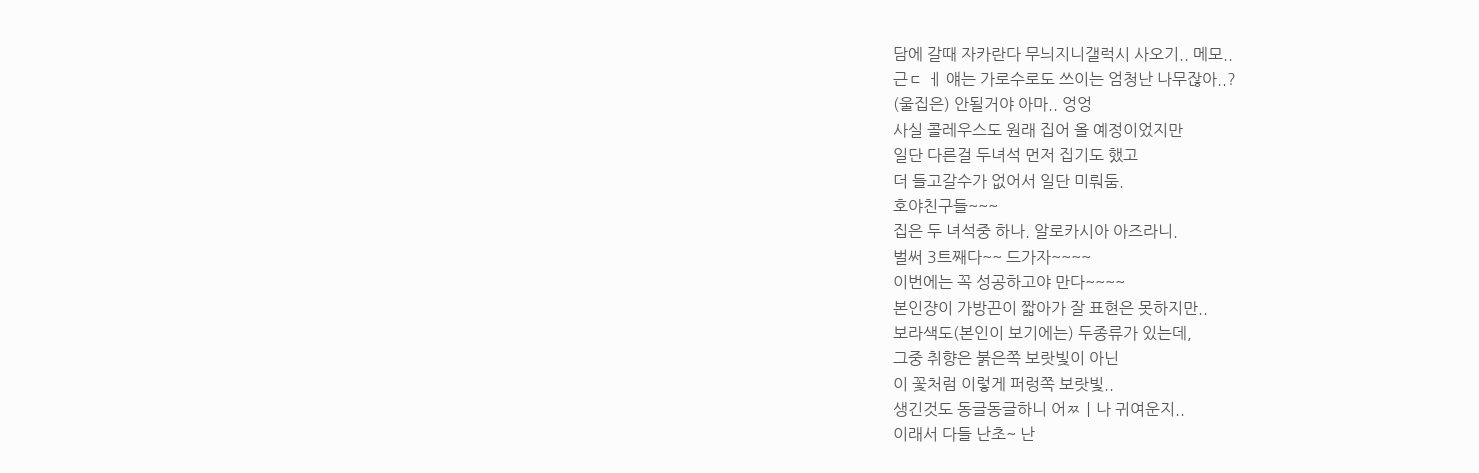담에 갈때 자카란다 무늬지니갤럭시 사오기.. 메모..
근ㄷ ㅔ 얘는 가로수로도 쓰이는 엄청난 나무잖아..?
(울집은) 안될거야 아마.. 엉엉
사실 콜레우스도 원래 집어 올 예정이었지만
일단 다른걸 두녀석 먼저 집기도 했고
더 들고갈수가 없어서 일단 미뤄둠.
호야친구들~~~
집은 두 녀석중 하나. 알로카시아 아즈라니.
벌써 3트째다~~ 드가자~~~~
이번에는 꼭 성공하고야 만다~~~~
본인쟝이 가방끈이 짧아가 잘 표현은 못하지만..
보라색도(본인이 보기에는) 두종류가 있는데,
그중 취향은 붉은쪽 보랏빛이 아닌
이 꽃처럼 이렇게 퍼렁쪽 보랏빛..
생긴것도 동글동글하니 어ㅉㅣ나 귀여운지..
이래서 다들 난초~ 난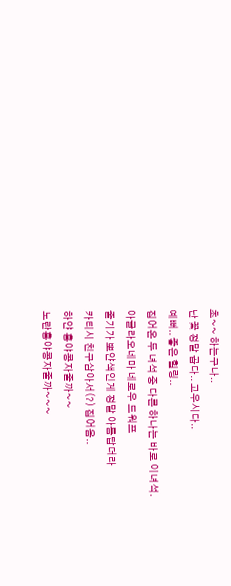초~~ 하는구나..
난 꽃 정말 곱다.. 고우시다..
예뻐.. 좋은 힐링..
집어온 두 녀석 중 다른 하나는 바로 이녀석.
아글라오네마 네로우 드워프
줄기가 뽀얀색인게 정말 아름답더라
카티시 친구삼아서(?) 집어옴..
하얀 홍야콩자줄까~~
노란홍야콩자줄까~~~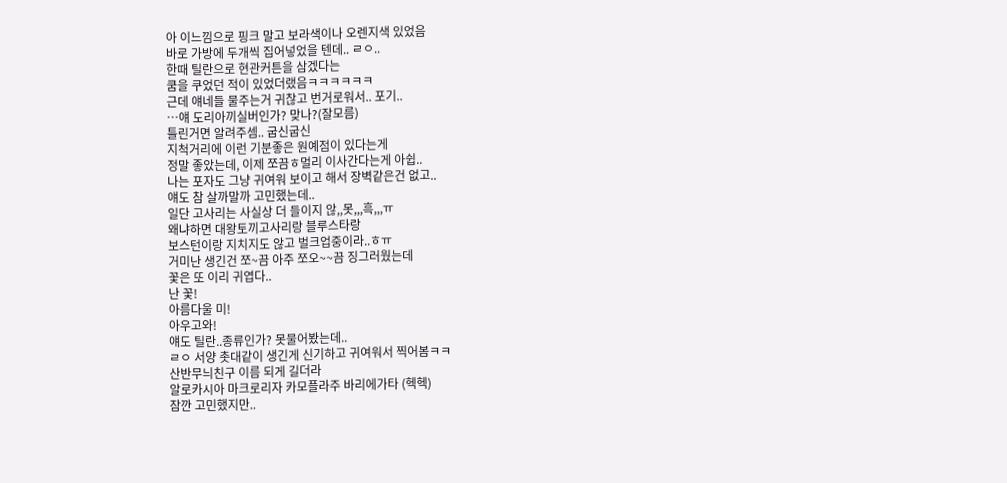아 이느낌으로 핑크 말고 보라색이나 오렌지색 있었음
바로 가방에 두개씩 집어넣었을 텐데.. ㄹㅇ..
한때 틸란으로 현관커튼을 삼겠다는
쿰을 쿠었던 적이 있었더랬음ㅋㅋㅋㅋㅋㅋ
근데 얘네들 물주는거 귀찮고 번거로워서.. 포기..
…얘 도리아끼실버인가? 맞나?(잘모름)
틀린거면 알려주셈.. 굽신굽신
지척거리에 이런 기분좋은 원예점이 있다는게
정말 좋았는데, 이제 쪼끔ㅎ멀리 이사간다는게 아쉽..
나는 포자도 그냥 귀여워 보이고 해서 장벽같은건 없고..
얘도 참 살까말까 고민했는데..
일단 고사리는 사실상 더 들이지 않,,못,,,흑,,,ㅠ
왜냐하면 대왕토끼고사리랑 블루스타랑
보스턴이랑 지치지도 않고 벌크업중이라..ㅎㅠ
거미난 생긴건 쪼~끔 아주 쪼오~~끔 징그러웠는데
꽃은 또 이리 귀엽다..
난 꽃!
아름다울 미!
아우고와!
얘도 틸란..종류인가? 못물어봤는데..
ㄹㅇ 서양 촛대같이 생긴게 신기하고 귀여워서 찍어봄ㅋㅋ
산반무늬친구 이름 되게 길더라
알로카시아 마크로리자 카모플라주 바리에가타 (헥헥)
잠깐 고민했지만..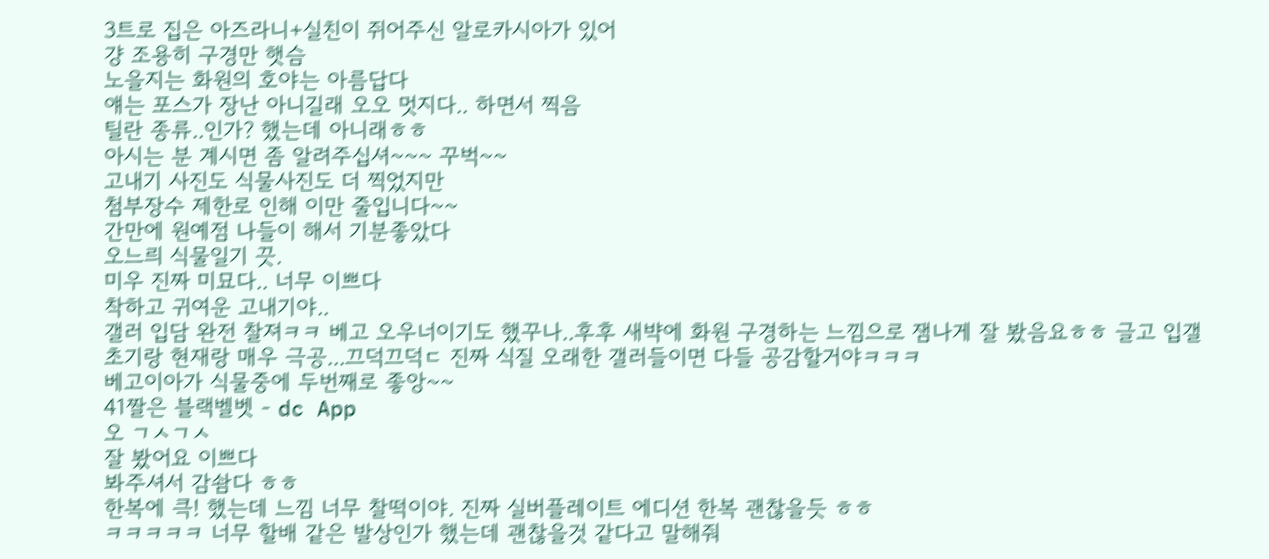3트로 집은 아즈라니+실친이 쥐어주신 알로카시아가 있어
걍 조용히 구경만 햇슴
노을지는 화원의 호야는 아름답다
얘는 포스가 장난 아니길래 오오 멋지다.. 하면서 찍음
틸란 종류..인가? 했는데 아니래ㅎㅎ
아시는 분 계시면 좀 알려주십셔~~~ 꾸벅~~
고내기 사진도 식물사진도 더 찍었지만
첨부장수 제한로 인해 이만 줄입니다~~
간만에 원예점 나들이 해서 기분좋았다
오느릐 식물일기 끗.
미우 진짜 미묘다.. 너무 이쁘다
착하고 귀여운 고내기야..
갤러 입담 완전 찰져ㅋㅋ 베고 오우너이기도 했꾸나..후후 새뱍에 화원 구경하는 느낌으로 잼나게 잘 봤음요ㅎㅎ 글고 입갤 초기랑 현재랑 매우 극공...끄덕끄덕ㄷ 진짜 식질 오래한 갤러들이면 다들 공감할거야ㅋㅋㅋ
베고이아가 식물중에 두번째로 좋앙~~
41짤은 블랙벨벳 - dc App
오 ㄱㅅㄱㅅ
잘 봤어요 이쁘다
봐주셔서 감솸다 ㅎㅎ
한복에 큭! 했는데 느낌 너무 찰떡이야. 진짜 실버플레이트 에디션 한복 괜찮을듯 ㅎㅎ
ㅋㅋㅋㅋㅋ 너무 할배 같은 발상인가 했는데 괜찮을것 같다고 말해줘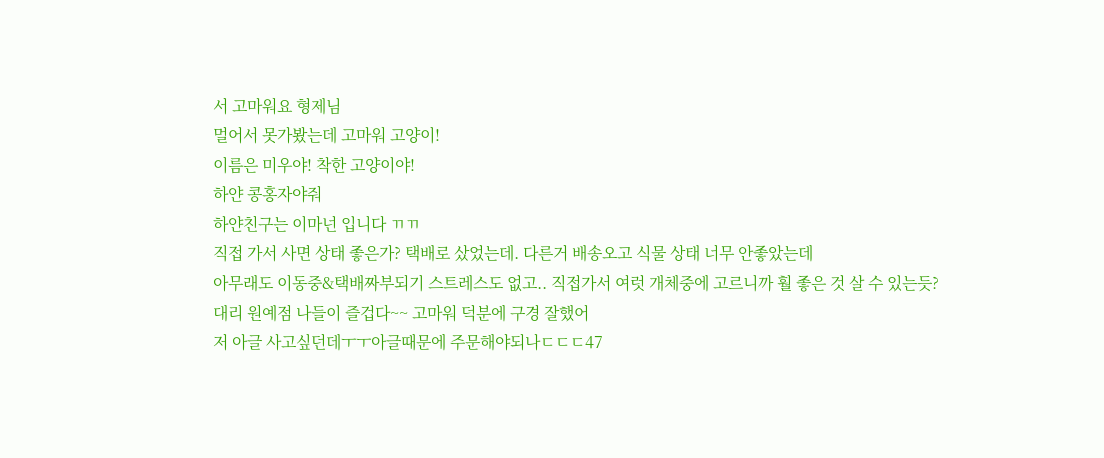서 고마워요 형제님
멀어서 못가봤는데 고마워 고양이!
이름은 미우야! 착한 고양이야!
하얀 콩홍자야줘
하얀친구는 이마넌 입니다 ㄲㄲ
직접 가서 사면 상태 좋은가? 택배로 샀었는데. 다른거 배송오고 식물 상태 너무 안좋았는데
아무래도 이동중&택배짜부되기 스트레스도 없고.. 직접가서 여럿 개체중에 고르니까 훨 좋은 것 살 수 있는듯?
대리 원예점 나들이 즐겁다~~ 고마워 덕분에 구경 잘했어
저 아글 사고싶던데ㅜㅜ아글때문에 주문해야되나ㄷㄷㄷ47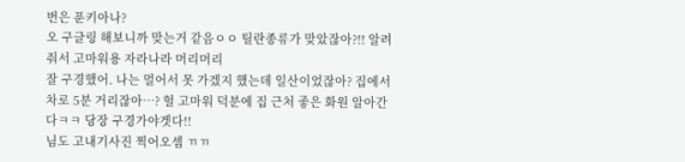번은 푼키아나?
오 구글링 해보니까 맞는거 같음ㅇㅇ 틸란종류가 맞았잖아?!! 알려줘서 고마워용 자라나라 머리머리
잘 구경했어. 나는 멀어서 못 가겠지 했는데 일산이었잖아? 집에서 차로 5분 거리잖아…? 헐 고마워 덕분에 집 근처 좋은 화원 알아간다ㅋㅋ 당장 구경가야겟다!!
님도 고내기사진 찍어오셈 ㄲㄲ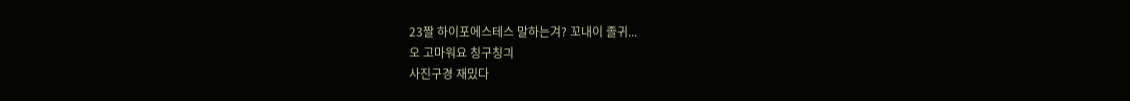23짤 하이포에스테스 말하는겨? 꼬내이 졸귀...
오 고마워요 칭구칭긔
사진구경 재밌다